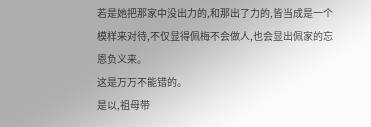若是她把那家中没出力的,和那出了力的,皆当成是一个模样来对待,不仅显得佩梅不会做人,也会显出佩家的忘恩负义来。
这是万万不能错的。
是以,祖母带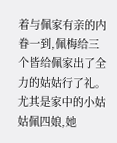着与佩家有亲的内眷一到,佩梅给三个皆给佩家出了全力的姑姑行了礼。
尤其是家中的小姑姑佩四娘,她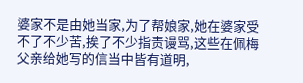婆家不是由她当家,为了帮娘家,她在婆家受不了不少苦,挨了不少指责谩骂,这些在佩梅父亲给她写的信当中皆有道明,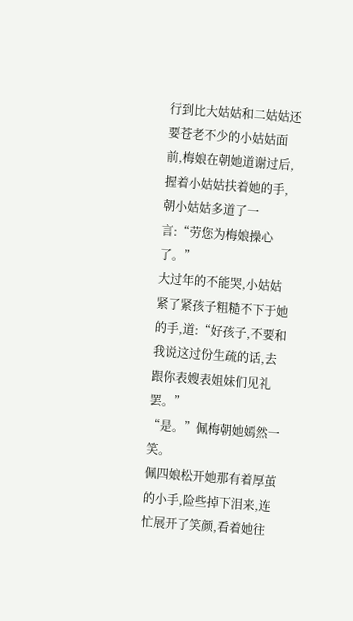行到比大姑姑和二姑姑还要苍老不少的小姑姑面前,梅娘在朝她道谢过后,握着小姑姑扶着她的手,朝小姑姑多道了一言:“劳您为梅娘操心了。”
大过年的不能哭,小姑姑紧了紧孩子粗糙不下于她的手,道:“好孩子,不要和我说这过份生疏的话,去跟你表嫂表姐妹们见礼罢。”
“是。”佩梅朝她嫣然一笑。
佩四娘松开她那有着厚茧的小手,险些掉下泪来,连忙展开了笑颜,看着她往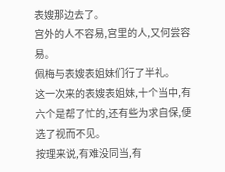表嫂那边去了。
宫外的人不容易,宫里的人,又何尝容易。
佩梅与表嫂表姐妹们行了半礼。
这一次来的表嫂表姐妹,十个当中,有六个是帮了忙的,还有些为求自保,便选了视而不见。
按理来说,有难没同当,有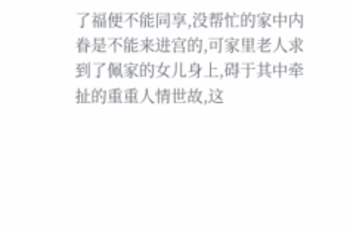了福便不能同享,没帮忙的家中内眷是不能来进宫的,可家里老人求到了佩家的女儿身上,碍于其中牵扯的重重人情世故,这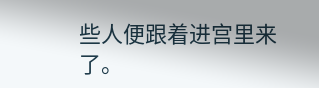些人便跟着进宫里来了。